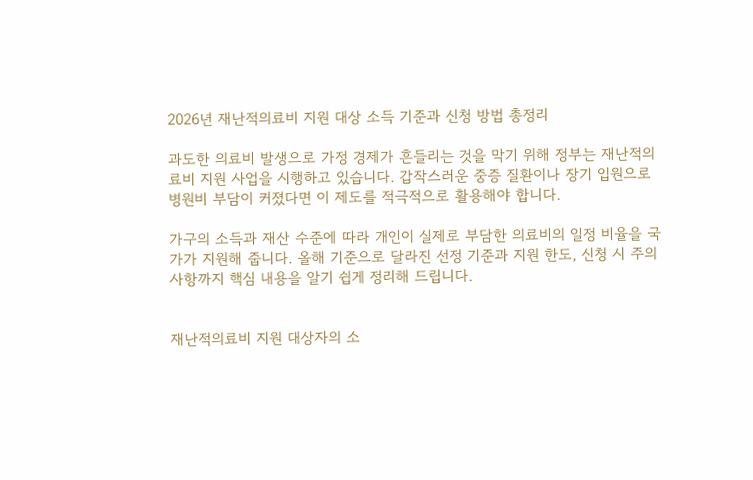2026년 재난적의료비 지원 대상 소득 기준과 신청 방법 총정리

과도한 의료비 발생으로 가정 경제가 흔들리는 것을 막기 위해 정부는 재난적의료비 지원 사업을 시행하고 있습니다. 갑작스러운 중증 질환이나 장기 입원으로 병원비 부담이 커졌다면 이 제도를 적극적으로 활용해야 합니다.

가구의 소득과 재산 수준에 따라 개인이 실제로 부담한 의료비의 일정 비율을 국가가 지원해 줍니다. 올해 기준으로 달라진 선정 기준과 지원 한도, 신청 시 주의사항까지 핵심 내용을 알기 쉽게 정리해 드립니다.


재난적의료비 지원 대상자의 소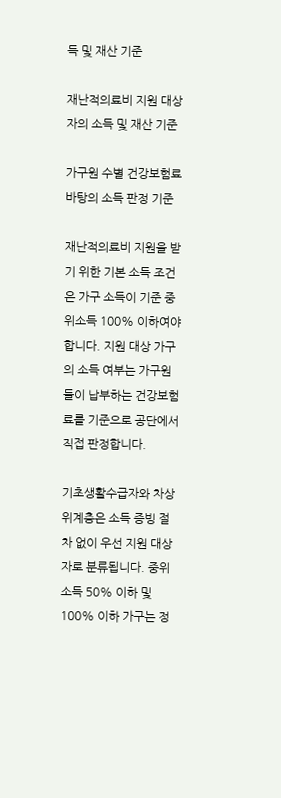득 및 재산 기준

재난적의료비 지원 대상자의 소득 및 재산 기준

가구원 수별 건강보험료 바탕의 소득 판정 기준

재난적의료비 지원을 받기 위한 기본 소득 조건은 가구 소득이 기준 중위소득 100% 이하여야 합니다. 지원 대상 가구의 소득 여부는 가구원들이 납부하는 건강보험료를 기준으로 공단에서 직접 판정합니다.

기초생활수급자와 차상위계층은 소득 증빙 절차 없이 우선 지원 대상자로 분류됩니다. 중위소득 50% 이하 및 100% 이하 가구는 정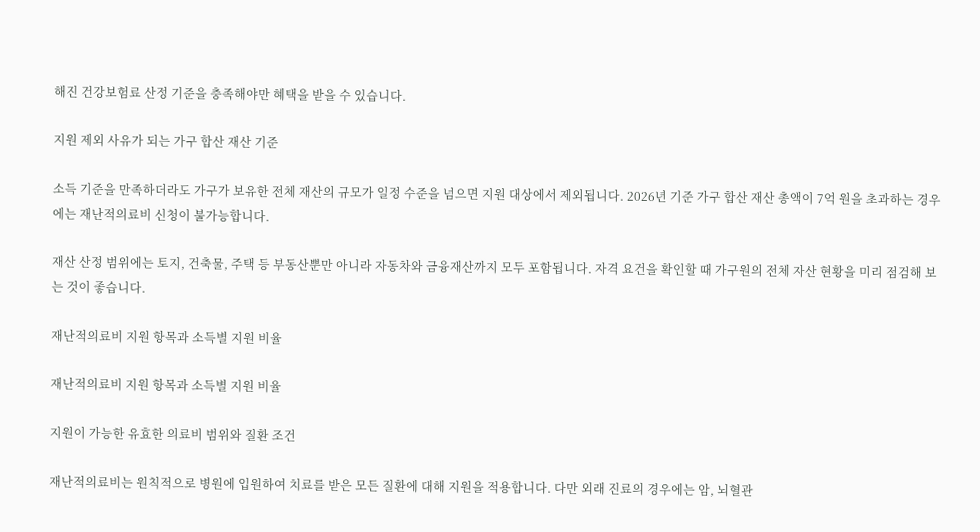해진 건강보험료 산정 기준을 충족해야만 혜택을 받을 수 있습니다.

지원 제외 사유가 되는 가구 합산 재산 기준

소득 기준을 만족하더라도 가구가 보유한 전체 재산의 규모가 일정 수준을 넘으면 지원 대상에서 제외됩니다. 2026년 기준 가구 합산 재산 총액이 7억 원을 초과하는 경우에는 재난적의료비 신청이 불가능합니다.

재산 산정 범위에는 토지, 건축물, 주택 등 부동산뿐만 아니라 자동차와 금융재산까지 모두 포함됩니다. 자격 요건을 확인할 때 가구원의 전체 자산 현황을 미리 점검해 보는 것이 좋습니다.

재난적의료비 지원 항목과 소득별 지원 비율

재난적의료비 지원 항목과 소득별 지원 비율

지원이 가능한 유효한 의료비 범위와 질환 조건

재난적의료비는 원칙적으로 병원에 입원하여 치료를 받은 모든 질환에 대해 지원을 적용합니다. 다만 외래 진료의 경우에는 암, 뇌혈관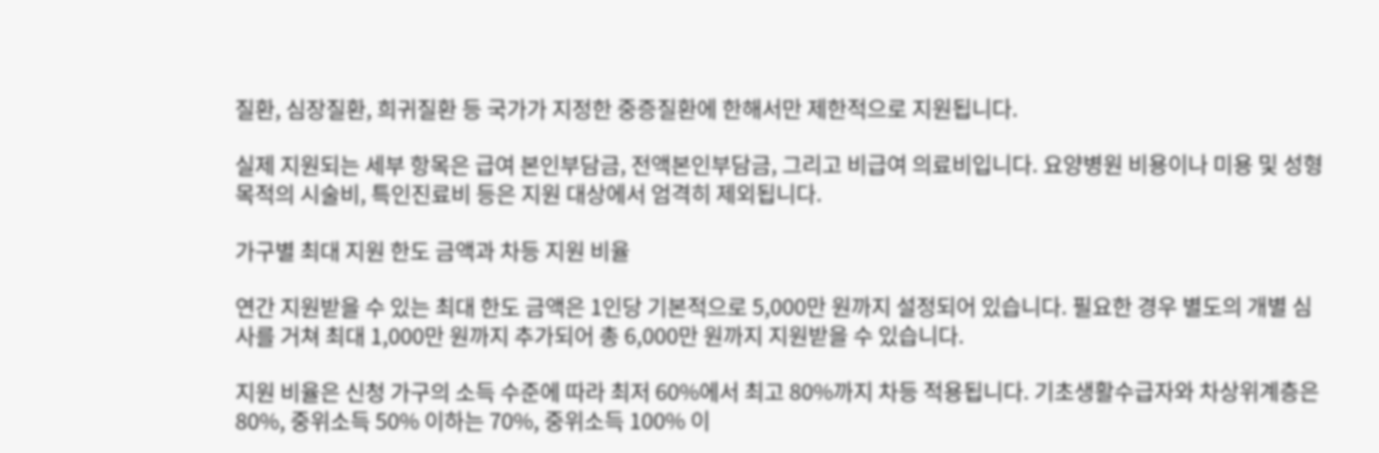질환, 심장질환, 희귀질환 등 국가가 지정한 중증질환에 한해서만 제한적으로 지원됩니다.

실제 지원되는 세부 항목은 급여 본인부담금, 전액본인부담금, 그리고 비급여 의료비입니다. 요양병원 비용이나 미용 및 성형 목적의 시술비, 특인진료비 등은 지원 대상에서 엄격히 제외됩니다.

가구별 최대 지원 한도 금액과 차등 지원 비율

연간 지원받을 수 있는 최대 한도 금액은 1인당 기본적으로 5,000만 원까지 설정되어 있습니다. 필요한 경우 별도의 개별 심사를 거쳐 최대 1,000만 원까지 추가되어 총 6,000만 원까지 지원받을 수 있습니다.

지원 비율은 신청 가구의 소득 수준에 따라 최저 60%에서 최고 80%까지 차등 적용됩니다. 기초생활수급자와 차상위계층은 80%, 중위소득 50% 이하는 70%, 중위소득 100% 이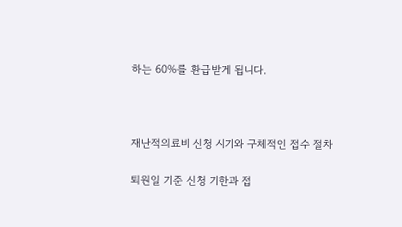하는 60%를 환급받게 됩니다.



재난적의료비 신청 시기와 구체적인 접수 절차

퇴원일 기준 신청 기한과 접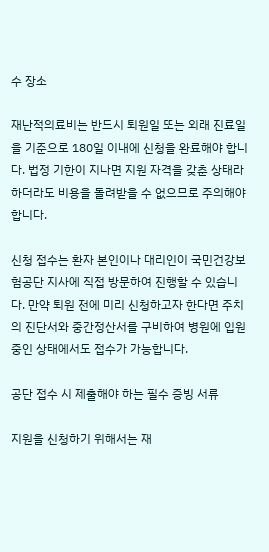수 장소

재난적의료비는 반드시 퇴원일 또는 외래 진료일을 기준으로 180일 이내에 신청을 완료해야 합니다. 법정 기한이 지나면 지원 자격을 갖춘 상태라 하더라도 비용을 돌려받을 수 없으므로 주의해야 합니다.

신청 접수는 환자 본인이나 대리인이 국민건강보험공단 지사에 직접 방문하여 진행할 수 있습니다. 만약 퇴원 전에 미리 신청하고자 한다면 주치의 진단서와 중간정산서를 구비하여 병원에 입원 중인 상태에서도 접수가 가능합니다.

공단 접수 시 제출해야 하는 필수 증빙 서류

지원을 신청하기 위해서는 재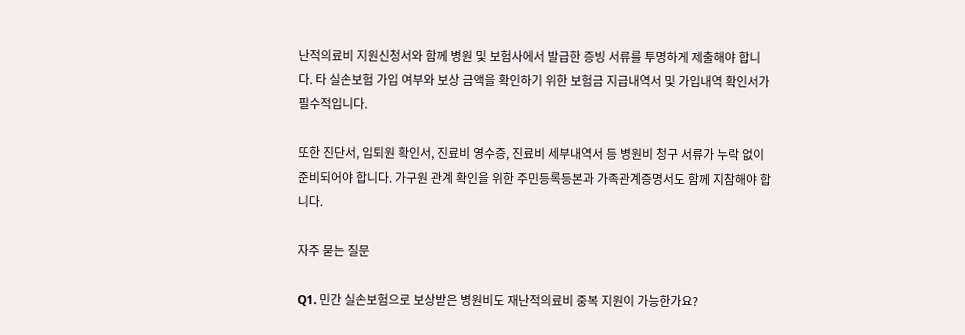난적의료비 지원신청서와 함께 병원 및 보험사에서 발급한 증빙 서류를 투명하게 제출해야 합니다. 타 실손보험 가입 여부와 보상 금액을 확인하기 위한 보험금 지급내역서 및 가입내역 확인서가 필수적입니다.

또한 진단서, 입퇴원 확인서, 진료비 영수증, 진료비 세부내역서 등 병원비 청구 서류가 누락 없이 준비되어야 합니다. 가구원 관계 확인을 위한 주민등록등본과 가족관계증명서도 함께 지참해야 합니다.

자주 묻는 질문

Q1. 민간 실손보험으로 보상받은 병원비도 재난적의료비 중복 지원이 가능한가요?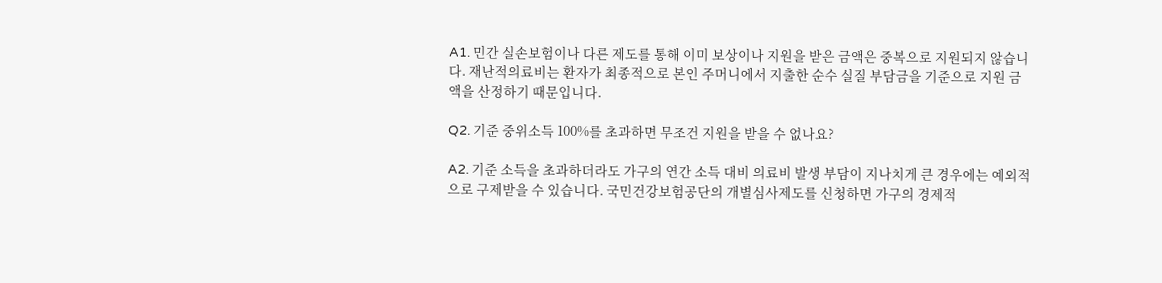A1. 민간 실손보험이나 다른 제도를 통해 이미 보상이나 지원을 받은 금액은 중복으로 지원되지 않습니다. 재난적의료비는 환자가 최종적으로 본인 주머니에서 지출한 순수 실질 부담금을 기준으로 지원 금액을 산정하기 때문입니다.

Q2. 기준 중위소득 100%를 초과하면 무조건 지원을 받을 수 없나요?

A2. 기준 소득을 초과하더라도 가구의 연간 소득 대비 의료비 발생 부담이 지나치게 큰 경우에는 예외적으로 구제받을 수 있습니다. 국민건강보험공단의 개별심사제도를 신청하면 가구의 경제적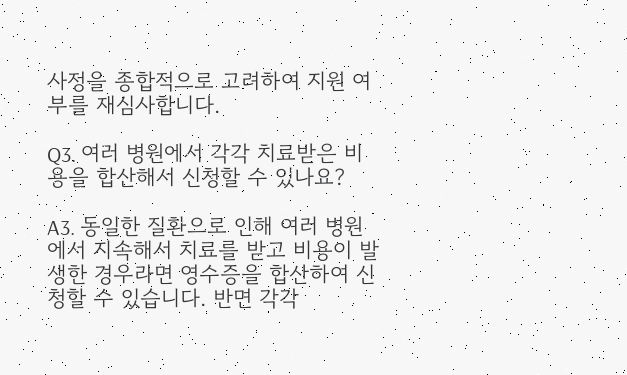사정을 종합적으로 고려하여 지원 여부를 재심사합니다.

Q3. 여러 병원에서 각각 치료받은 비용을 합산해서 신청할 수 있나요?

A3. 동일한 질환으로 인해 여러 병원에서 지속해서 치료를 받고 비용이 발생한 경우라면 영수증을 합산하여 신청할 수 있습니다. 반면 각각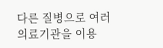다른 질병으로 여러 의료기관을 이용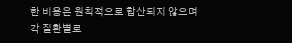한 비용은 원칙적으로 합산되지 않으며 각 질환별로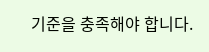기준을 충족해야 합니다.